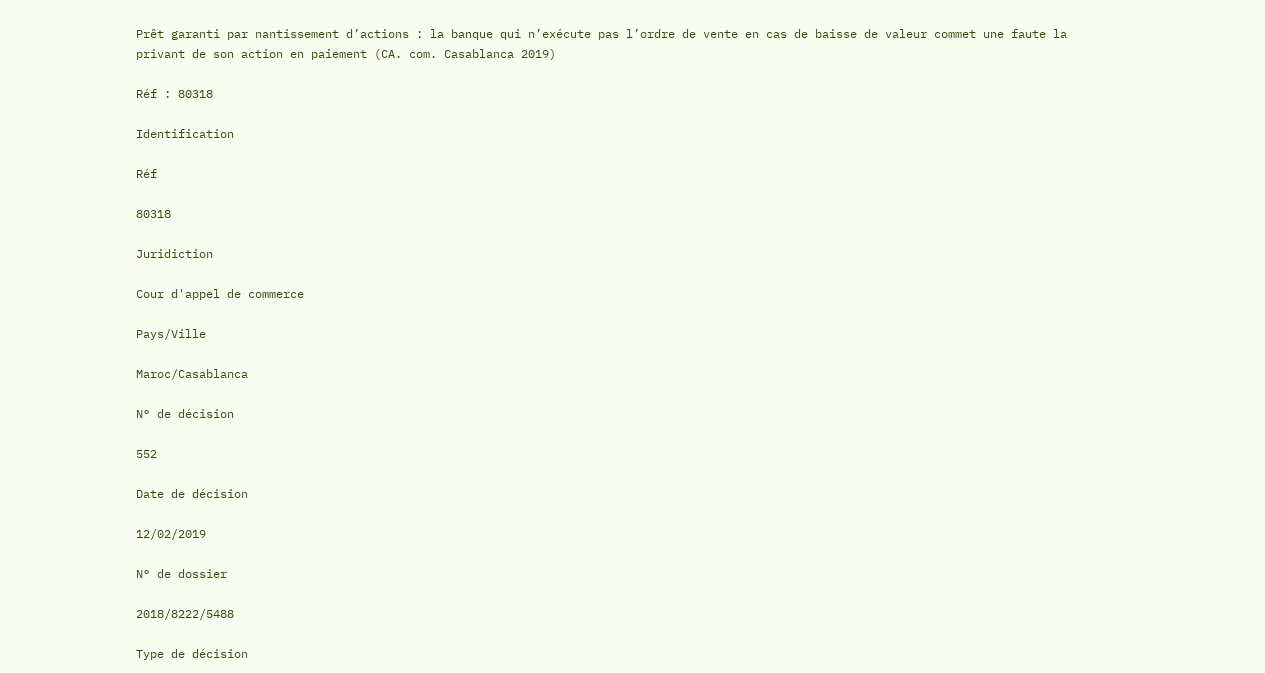Prêt garanti par nantissement d’actions : la banque qui n’exécute pas l’ordre de vente en cas de baisse de valeur commet une faute la privant de son action en paiement (CA. com. Casablanca 2019)

Réf : 80318

Identification

Réf

80318

Juridiction

Cour d'appel de commerce

Pays/Ville

Maroc/Casablanca

N° de décision

552

Date de décision

12/02/2019

N° de dossier

2018/8222/5488

Type de décision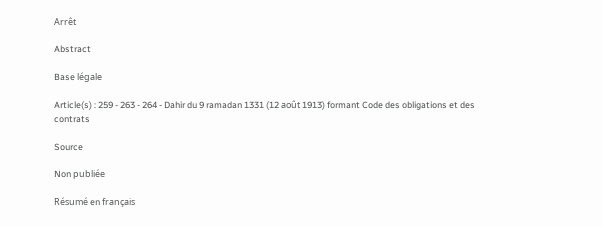Arrêt

Abstract

Base légale

Article(s) : 259 - 263 - 264 - Dahir du 9 ramadan 1331 (12 août 1913) formant Code des obligations et des contrats

Source

Non publiée

Résumé en français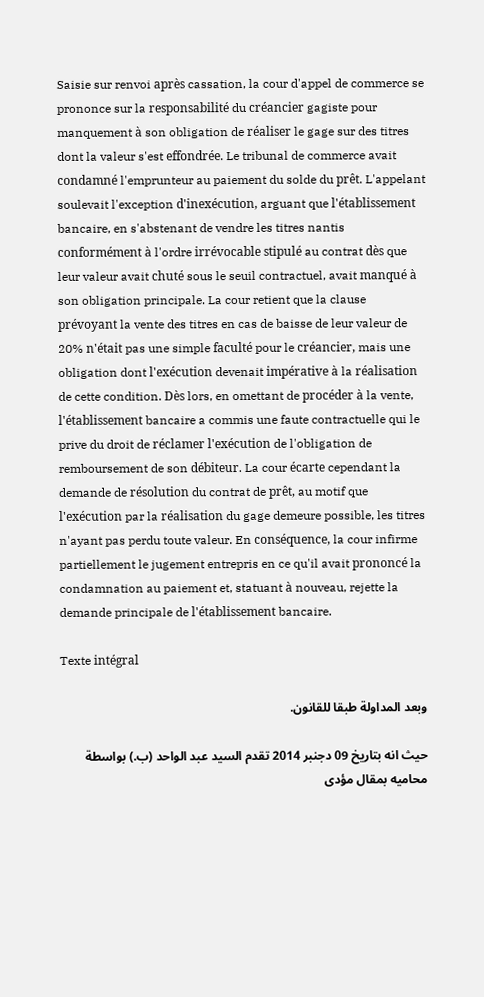Saisie sur renvoi après cassation, la cour d'appel de commerce se prononce sur la responsabilité du créancier gagiste pour manquement à son obligation de réaliser le gage sur des titres dont la valeur s'est effondrée. Le tribunal de commerce avait condamné l'emprunteur au paiement du solde du prêt. L'appelant soulevait l'exception d'inexécution, arguant que l'établissement bancaire, en s'abstenant de vendre les titres nantis conformément à l'ordre irrévocable stipulé au contrat dès que leur valeur avait chuté sous le seuil contractuel, avait manqué à son obligation principale. La cour retient que la clause prévoyant la vente des titres en cas de baisse de leur valeur de 20% n'était pas une simple faculté pour le créancier, mais une obligation dont l'exécution devenait impérative à la réalisation de cette condition. Dès lors, en omettant de procéder à la vente, l'établissement bancaire a commis une faute contractuelle qui le prive du droit de réclamer l'exécution de l'obligation de remboursement de son débiteur. La cour écarte cependant la demande de résolution du contrat de prêt, au motif que l'exécution par la réalisation du gage demeure possible, les titres n'ayant pas perdu toute valeur. En conséquence, la cour infirme partiellement le jugement entrepris en ce qu'il avait prononcé la condamnation au paiement et, statuant à nouveau, rejette la demande principale de l'établissement bancaire.

Texte intégral

وبعد المداولة طبقا للقانون.

حيث انه بتاريخ 09 دجنبر 2014 تقدم السيد عبد الواحد (ب.) بواسطة محاميه بمقال مؤدى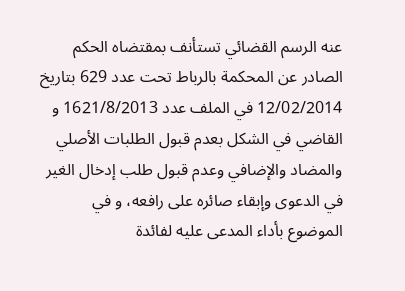عنه الرسم القضائي تستأنف بمقتضاه الحكم الصادر عن المحكمة بالرباط تحت عدد 629 بتاريخ 12/02/2014 في الملف عدد 1621/8/2013 و القاضي في الشكل بعدم قبول الطلبات الأصلي والمضاد والإضافي وعدم قبول طلب إدخال الغير في الدعوى وإبقاء صائره على رافعه، و في الموضوع بأداء المدعى عليه لفائدة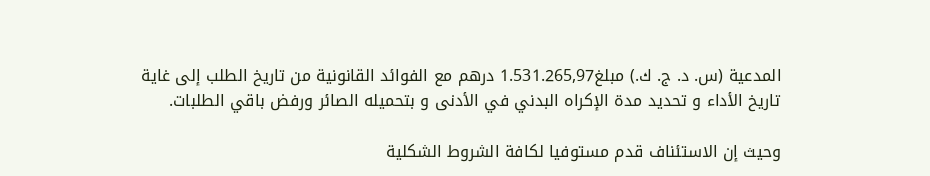المدعية (س. د. ج. ك.) مبلغ1.531.265,97 درهم مع الفوائد القانونية من تاريخ الطلب إلى غاية تاريخ الأداء و تحديد مدة الإكراه البدني في الأدنى و بتحميله الصائر ورفض باقي الطلبات.

وحيث إن الاستئناف قدم مستوفيا لكافة الشروط الشكلية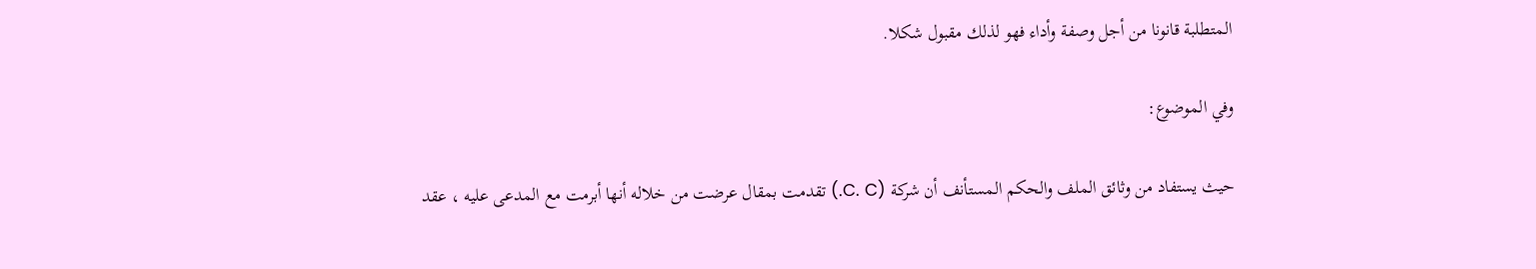المتطلبة قانونا من أجل وصفة وأداء فهو لذلك مقبول شكلا.

وفي الموضوع:

حيث يستفاد من وثائق الملف والحكم المستأنف أن شركة (C. C.) تقدمت بمقال عرضت من خلاله أنها أبرمت مع المدعى عليه ، عقد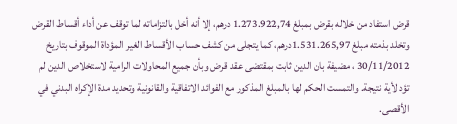قرض استفاد من خلاله بقرض بمبلغ 1.273.922,74 درهم، إلا أنه أخل بالتزاماته لما توقف عن أداء أقساط القرض وتخلد بذمته مبلغ 1.531.265,97درهم، كما يتجلى من كشف حساب الأقساط الغير المؤداة الموقوف بتاريخ 30/11/2012 ، مضيفة بان الدين ثابت بمقتضى عقد قرض وبأن جميع المحاولات الرامية لاستخلاص الدين لم تؤد لأية نتيجة. والتمست الحكم لها بالمبلغ المذكور مع الفوائد الاتفاقية والقانونية وتحديد مدة الإكراه البدني في الأقصى.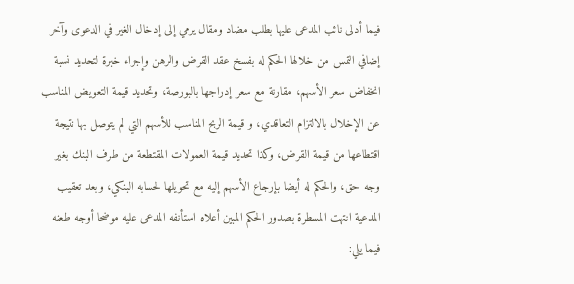فيما أدلى نائب المدعى عليها بطلب مضاد ومقال يرمي إلى إدخال الغير في الدعوى وآخر إضافي التمس من خلالها الحكم له بفسخ عقد القرض والرهن وإجراء خبرة لتحديد نسبة انخفاض سعر الأسهم، مقارنة مع سعر إدراجها بالبورصة، وتحديد قيمة التعويض المناسب عن الإخلال بالالتزام التعاقدي، و قيمة الربح المناسب للأسهم التي لم يتوصل بها نتيجة اقتطاعها من قيمة القرض، وكذا تحديد قيمة العمولات المقتطعة من طرف البنك بغير وجه حق، والحكم له أيضا بإرجاع الأسهم إليه مع تحويلها لحسابه البنكي، وبعد تعقيب المدعية انتهت المسطرة بصدور الحكم المبين أعلاه استأنفه المدعى عليه موضحا أوجه طعنه فيما يلي: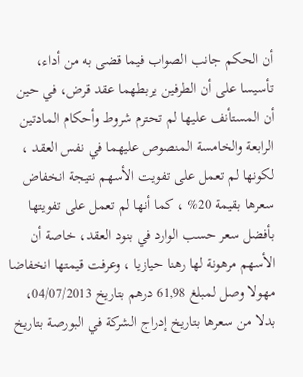أن الحكم جانب الصواب فيما قضى به من أداء، تأسيسا على أن الطرفين يربطهما عقد قرض، في حين أن المستأنف عليها لم تحترم شروط وأحكام المادتين الرابعة والخامسة المنصوص عليهما في نفس العقد ، لكونها لم تعمل على تفويت الأسهم نتيجة انخفاض سعرها بقيمة 20% ، كما أنها لم تعمل على تفويتها بأفضل سعر حسب الوارد في بنود العقد، خاصة أن الأسهم مرهونة لها رهنا حيازيا ، وعرفت قيمتها انخفاضا مهولا وصل لمبلغ 61,98 درهم بتاريخ 04/07/2013، بدلا من سعرها بتاريخ إدراج الشركة في البورصة بتاريخ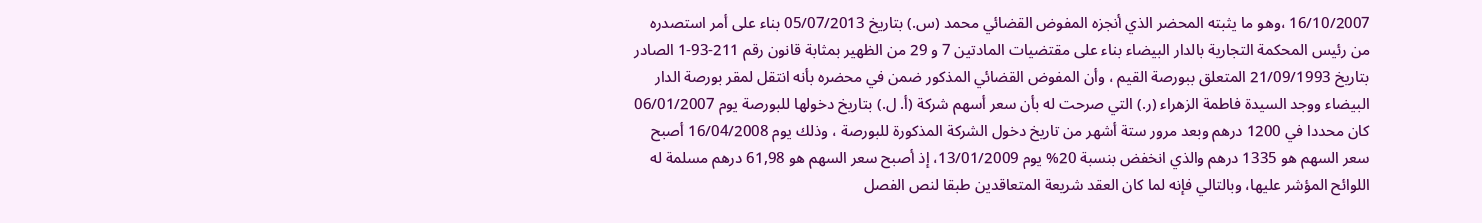16/10/2007 ،وهو ما يثبته المحضر الذي أنجزه المفوض القضائي محمد (س.) بتاريخ 05/07/2013 بناء على أمر استصدره من رئيس المحكمة التجارية بالدار البيضاء بناء على مقتضيات المادتين 7 و 29 من الظهير بمثابة قانون رقم 211-93-1 الصادر بتاريخ 21/09/1993 المتعلق ببورصة القيم ، وأن المفوض القضائي المذكور ضمن في محضره بأنه انتقل لمقر بورصة الدار البيضاء ووجد السيدة فاطمة الزهراء (ر.) التي صرحت له بأن سعر أسهم شركة (أ. ل.) بتاريخ دخولها للبورصة يوم 06/01/2007 كان محددا في 1200 درهم وبعد مرور ستة أشهر من تاريخ دخول الشركة المذكورة للبورصة ، وذلك يوم 16/04/2008 أصبح سعر السهم هو 1335 درهم والذي انخفض بنسبة 20% يوم 13/01/2009، إذ أصبح سعر السهم هو 61,98 درهم مسلمة له اللوائح المؤشر عليها، وبالتالي فإنه لما كان العقد شريعة المتعاقدين طبقا لنص الفصل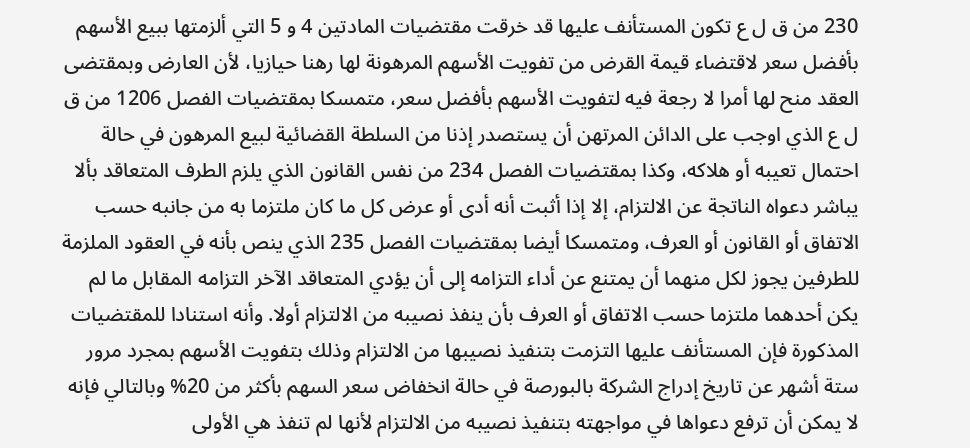230 من ق ل ع تكون المستأنف عليها قد خرقت مقتضيات المادتين 4 و 5 التي ألزمتها ببيع الأسهم بأفضل سعر لاقتضاء قيمة القرض من تفويت الأسهم المرهونة لها رهنا حيازيا، لأن العارض وبمقتضى العقد منح لها أمرا لا رجعة فيه لتفويت الأسهم بأفضل سعر، متمسكا بمقتضيات الفصل 1206 من ق ل ع الذي اوجب على الدائن المرتهن أن يستصدر إذنا من السلطة القضائية لبيع المرهون في حالة احتمال تعيبه أو هلاكه، وكذا بمقتضيات الفصل 234 من نفس القانون الذي يلزم الطرف المتعاقد بألا يباشر دعواه الناتجة عن الالتزام، إلا إذا أثبت أنه أدى أو عرض كل ما كان ملتزما به من جانبه حسب الاتفاق أو القانون أو العرف، ومتمسكا أيضا بمقتضيات الفصل 235 الذي ينص بأنه في العقود الملزمة للطرفين يجوز لكل منهما أن يمتنع عن أداء التزامه إلى أن يؤدي المتعاقد الآخر التزامه المقابل ما لم يكن أحدهما ملتزما حسب الاتفاق أو العرف بأن ينفذ نصيبه من الالتزام أولا. وأنه استنادا للمقتضيات المذكورة فإن المستأنف عليها التزمت بتنفيذ نصيبها من الالتزام وذلك بتفويت الأسهم بمجرد مرور ستة أشهر عن تاريخ إدراج الشركة بالبورصة في حالة انخفاض سعر السهم بأكثر من 20% وبالتالي فإنه لا يمكن أن ترفع دعواها في مواجهته بتنفيذ نصيبه من الالتزام لأنها لم تنفذ هي الأولى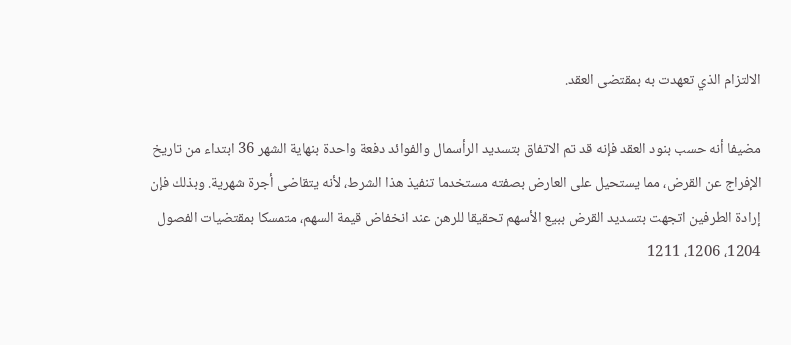الالتزام الذي تعهدت به بمقتضى العقد.

مضيفا أنه حسب بنود العقد فإنه قد تم الاتفاق بتسديد الرأسمال والفوائد دفعة واحدة بنهاية الشهر 36 ابتداء من تاريخ الإفراج عن القرض، مما يستحيل على العارض بصفته مستخدما تنفيذ هذا الشرط، لأنه يتقاضى أجرة شهرية. وبذلك فإن إرادة الطرفين اتجهت بتسديد القرض ببيع الأسهم تحقيقا للرهن عند انخفاض قيمة السهم، متمسكا بمقتضيات الفصول 1204، 1206، 1211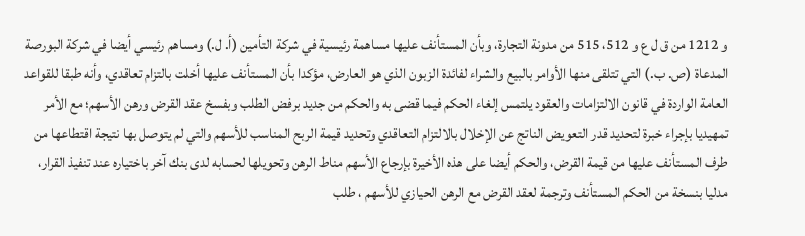و 1212 من ق ل ع و 512، 515 من مدونة التجارة، وبأن المستأنف عليها مساهمة رئيسية في شركة التأمين (أ. ل.) ومساهم رئيسي أيضا في شركة البورصة المدعاة (ص. ب.) التي تتلقى منها الأوامر بالبيع والشراء لفائدة الزبون الذي هو العارض، مؤكدا بأن المستأنف عليها أخلت بالتزام تعاقدي، وأنه طبقا للقواعد العامة الواردة في قانون الالتزامات والعقود يلتمس إلغاء الحكم فيما قضى به والحكم من جديد برفض الطلب وبفسخ عقد القرض ورهن الأسهم؛ مع الأمر تمهيديا بإجراء خبرة لتحديد قدر التعويض الناتج عن الإخلال بالالتزام التعاقدي وتحديد قيمة الربح المناسب للأسهم والتي لم يتوصل بها نتيجة اقتطاعها من طرف المستأنف عليها من قيمة القرض، والحكم أيضا على هذه الأخيرة بإرجاع الأسهم مناط الرهن وتحويلها لحسابه لدى بنك آخر باختياره عند تنفيذ القرار، مدليا بنسخة من الحكم المستأنف وترجمة لعقد القرض مع الرهن الحيازي للأسهم ، طلب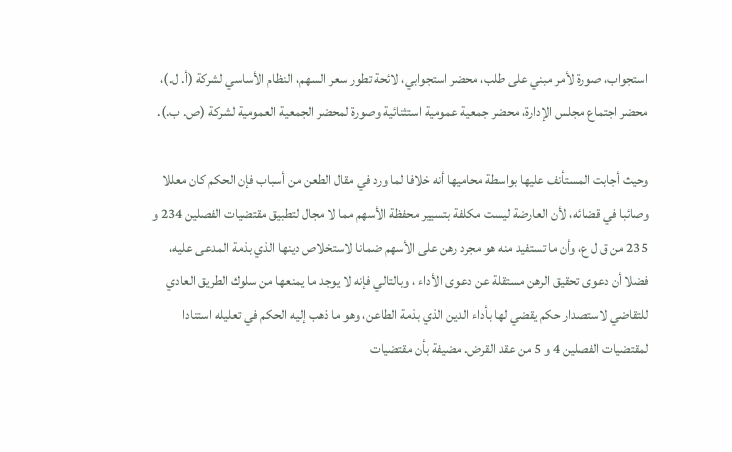استجواب، صورة لأمر مبني على طلب، محضر استجوابي، لائحة تطور سعر السهم، النظام الأساسي لشركة (أ. ل.)، محضر اجتماع مجلس الإدارة، محضر جمعية عمومية استثنائية وصورة لمحضر الجمعية العمومية لشركة (ص. ب.).

وحيث أجابت المستأنف عليها بواسطة محاميها أنه خلافا لما ورد في مقال الطعن من أسباب فإن الحكم كان معللا وصائبا في قضائه، لأن العارضة ليست مكلفة بتسيير محفظة الأسهم مما لا مجال لتطبيق مقتضيات الفصلين 234 و 235 من ق ل ع، وأن ما تستفيد منه هو مجرد رهن على الأسهم ضمانا لاستخلاص دينها الذي بذمة المدعى عليه، فضلا أن دعوى تحقيق الرهن مستقلة عن دعوى الأداء ، وبالتالي فإنه لا يوجد ما يمنعها من سلوك الطريق العادي للتقاضي لاستصدار حكم يقضي لها بأداء الدين الذي بذمة الطاعن، وهو ما ذهب إليه الحكم في تعليله استنادا لمقتضيات الفصلين 4 و 5 من عقد القرض. مضيفة بأن مقتضيات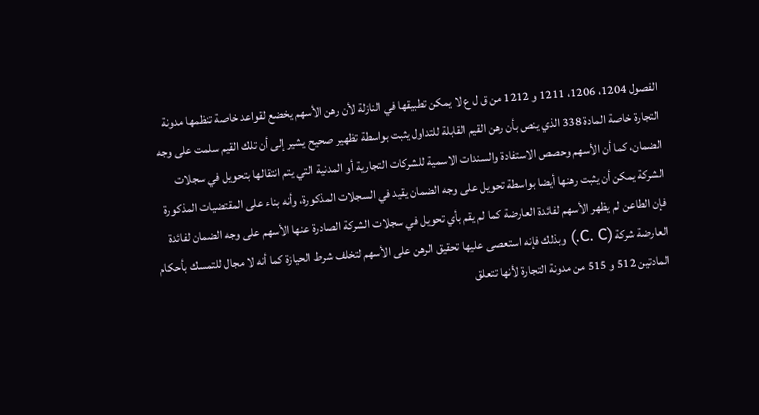الفصول 1204، 1206، 1211 و 1212 من ق ل ع لا يمكن تطبيقها في النازلة لأن رهن الأسهم يخضع لقواعد خاصة تنظمها مدونة التجارة خاصة المادة 338 الذي ينص بأن رهن القيم القابلة للتداول يثبت بواسطة تظهير صحيح يشير إلى أن تلك القيم سلمت على وجه الضمان، كما أن الأسهم وحصص الاستفادة والسندات الاسمية للشركات التجارية أو المدنية التي يتم انتقالها بتحويل في سجلات الشركة يمكن أن يثبت رهنها أيضا بواسطة تحويل على وجه الضمان يقيد في السجلات المذكورة، وأنه بناء على المقتضيات المذكورة فإن الطاعن لم يظهر الأسهم لفائدة العارضة كما لم يقم بأي تحويل في سجلات الشركة الصادرة عنها الأسهم على وجه الضمان لفائدة العارضة شركة (C. C.) وبذلك فإنه استعصى عليها تحقيق الرهن على الأسهم لتخلف شرط الحيازة كما أنه لا مجال للتمسك بأحكام المادتين 512 و 515 من مدونة التجارة لأنها تتعلق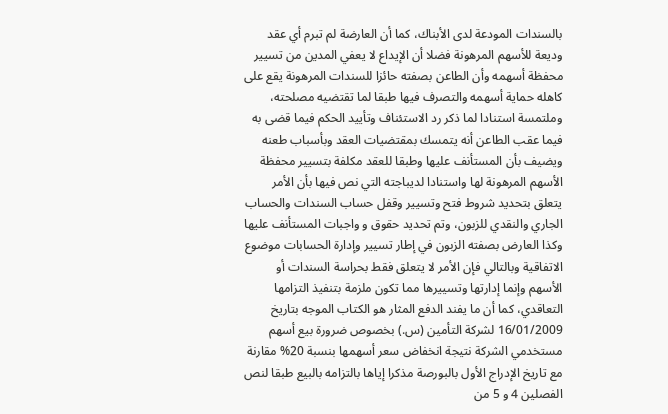بالسندات المودعة لدى الأبناك، كما أن العارضة لم تبرم أي عقد وديعة للأسهم المرهونة فضلا أن الإيداع لا يعفي المدين من تسيير محفظة أسهمه وأن الطاعن بصفته حائزا للسندات المرهونة يقع على كاهله حماية أسهمه والتصرف فيها طبقا لما تقتضيه مصلحته، وملتمسة استنادا لما ذكر رد الاستئناف وتأييد الحكم فيما قضى به فيما عقب الطاعن أنه يتمسك بمقتضيات العقد وبأسباب طعنه ويضيف بأن المستأنف عليها وطبقا للعقد مكلفة بتسيير محفظة الأسهم المرهونة لها واستنادا لديباجته التي نص فيها بأن الأمر يتعلق بتحديد شروط فتح وتسيير وقفل حساب السندات والحساب الجاري والنقدي للزبون، وتم تحديد حقوق و واجبات المستأنف عليها وكذا العارض بصفته الزبون في إطار تسيير وإدارة الحسابات موضوع الاتفاقية وبالتالي فإن الأمر لا يتعلق فقط بحراسة السندات أو الأسهم وإنما إدارتها وتسييرها مما تكون ملزمة بتنفيذ التزامها التعاقدي، كما أن ما يفند الدفع المثار هو الكتاب الموجه بتاريخ 16/01/2009 لشركة التأمين (س.) بخصوص ضرورة بيع أسهم مستخدمي الشركة نتيجة انخفاض سعر أسهمها بنسبة 20% مقارنة مع تاريخ الإدراج الأول بالبورصة مذكرا إياها بالتزامه بالبيع طبقا لنص الفصلين 4 و 5 من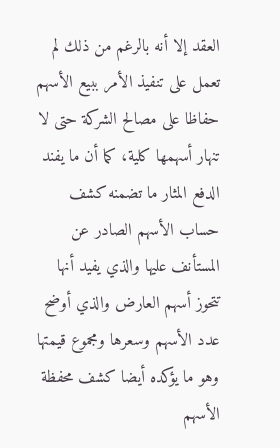العقد إلا أنه بالرغم من ذلك لم تعمل على تنفيذ الأمر ببيع الأسهم حفاظا على مصالح الشركة حتى لا تنهار أسهمها كلية، كما أن ما يفند الدفع المثار ما تضمنه كشف حساب الأسهم الصادر عن المستأنف عليها والذي يفيد أنها تتحوز أسهم العارض والذي أوضح عدد الأسهم وسعرها ومجموع قيمتها وهو ما يؤكده أيضا كشف محفظة الأسهم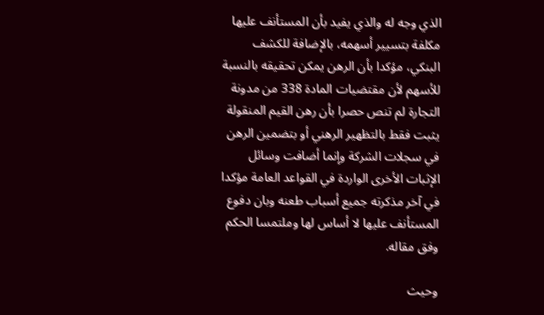الذي وجه له والذي يفيد بأن المستأنف عليها مكلفة بتسيير أسهمه، بالإضافة للكشف البنكي، مؤكدا بأن الرهن يمكن تحقيقه بالنسبة للأسهم لأن مقتضيات المادة 338 من مدونة التجارة لم تنص حصرا بأن رهن القيم المنقولة يثبت فقط بالتظهير الرهني أو بتضمين الرهن في سجلات الشركة وإنما أضافت وسائل الإثبات الأخرى الواردة في القواعد العامة مؤكدا في آخر مذكرته جميع أسباب طعنه وبان دفوع المستأنف عليها لا أساس لها وملتمسا الحكم وفق مقاله.

وحيث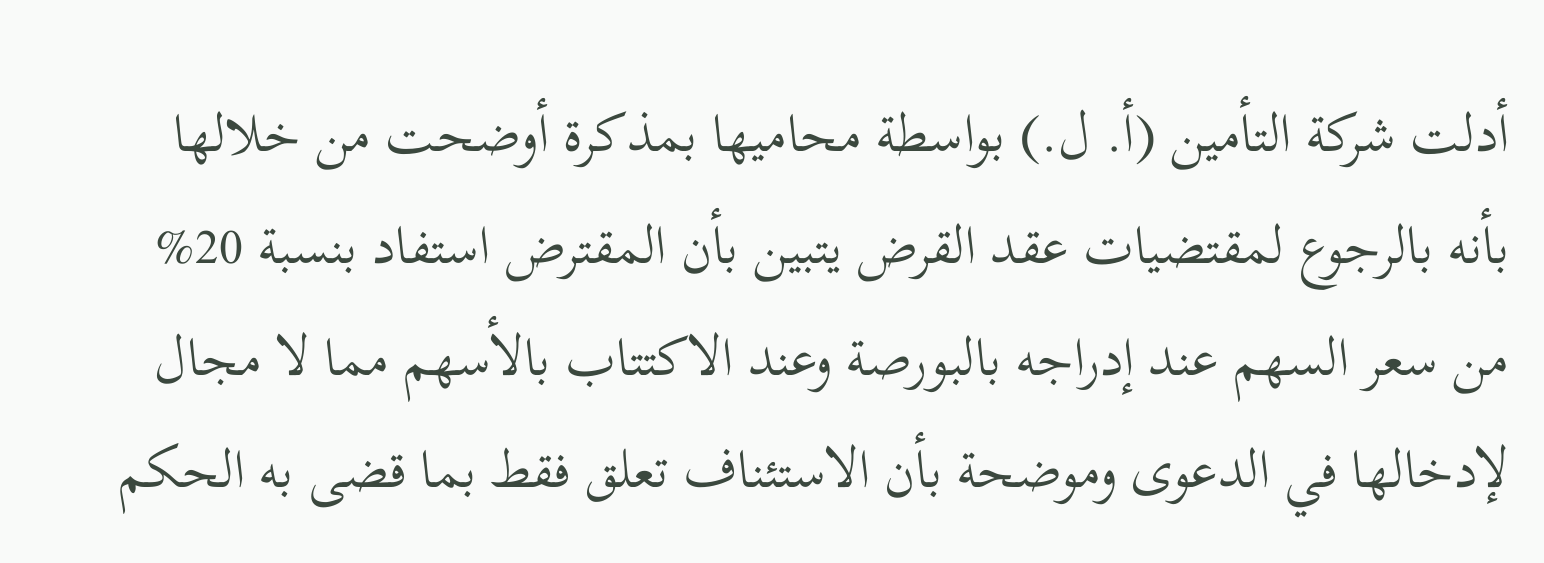أدلت شركة التأمين (أ. ل.) بواسطة محاميها بمذكرة أوضحت من خلالها بأنه بالرجوع لمقتضيات عقد القرض يتبين بأن المقترض استفاد بنسبة 20% من سعر السهم عند إدراجه بالبورصة وعند الاكتتاب بالأسهم مما لا مجال لإدخالها في الدعوى وموضحة بأن الاستئناف تعلق فقط بما قضى به الحكم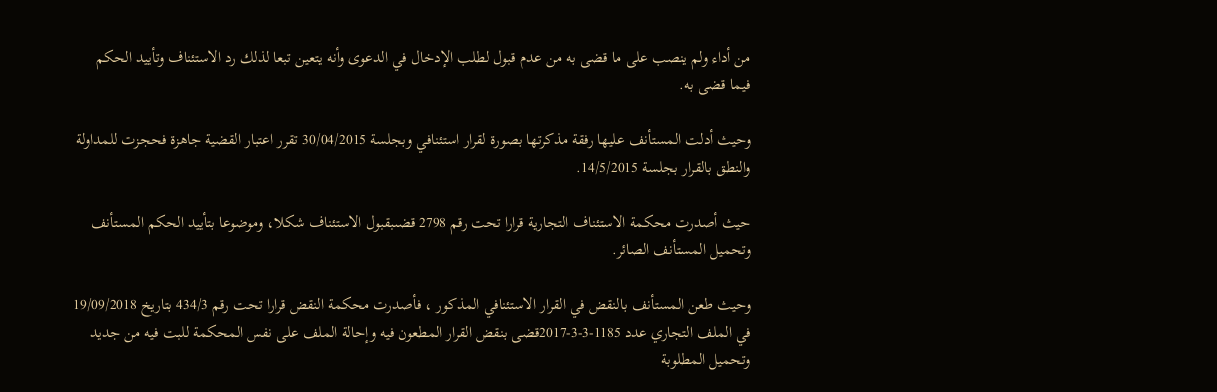من أداء ولم ينصب على ما قضى به من عدم قبول لطلب الإدخال في الدعوى وأنه يتعين تبعا لذلك رد الاستئناف وتأييد الحكم فيما قضى به.

وحيث أدلت المستأنف عليها رفقة مذكرتها بصورة لقرار استئنافي وبجلسة 30/04/2015 تقرر اعتبار القضية جاهزة فحجزت للمداولة والنطق بالقرار بجلسة 14/5/2015.

حيث أصدرت محكمة الاستئناف التجارية قرارا تحت رقم 2798 قضىبقبول الاستئناف شكلا، وموضوعا بتأييد الحكم المستأنف وتحميل المستأنف الصائر.

وحيث طعن المستأنف بالنقض في القرار الاستئنافي المذكور ، فأصدرت محكمة النقض قرارا تحت رقم 434/3 بتاريخ 19/09/2018 في الملف التجاري عدد 1185-3-3-2017قضى بنقض القرار المطعون فيه وإحالة الملف على نفس المحكمة للبت فيه من جديد وتحميل المطلوبة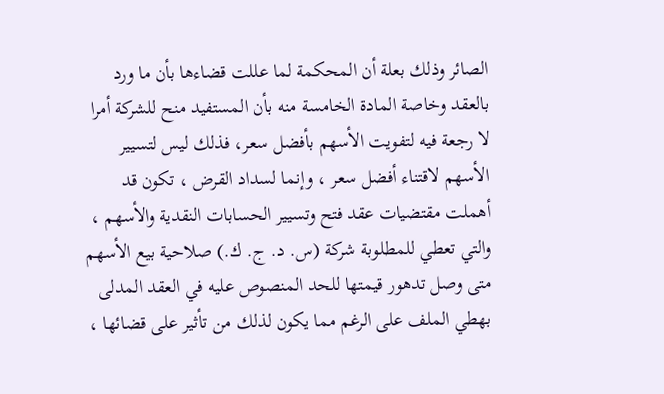الصائر وذلك بعلة أن المحكمة لما عللت قضاءها بأن ما ورد بالعقد وخاصة المادة الخامسة منه بأن المستفيد منح للشركة أمرا لا رجعة فيه لتفويت الأسهم بأفضل سعر، فذلك ليس لتسيير الأسهم لاقتناء أفضل سعر ، وإنما لسداد القرض ، تكون قد أهملت مقتضيات عقد فتح وتسيير الحسابات النقدية والأسهم ، والتي تعطي للمطلوبة شركة (س. د. ج. ك.) صلاحية بيع الأسهم متى وصل تدهور قيمتها للحد المنصوص عليه في العقد المدلى بهطي الملف على الرغم مما يكون لذلك من تأثير على قضائها ،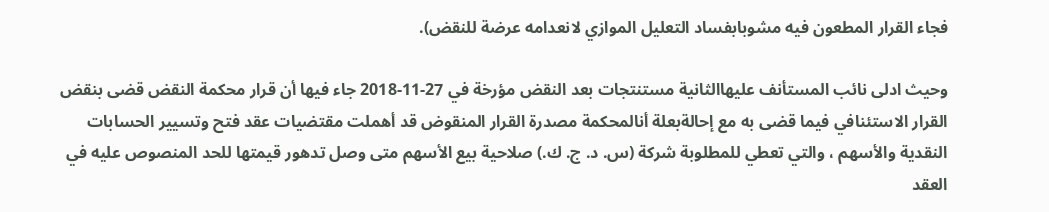فجاء القرار المطعون فيه مشوبابفساد التعليل الموازي لانعدامه عرضة للنقض).

وحيث ادلى نائب المستأنف عليهاالثانية مستنتجات بعد النقض مؤرخة في 27-11-2018 جاء فيها أن قرار محكمة النقض قضى بنقض القرار الاستئنافي فيما قضى به مع إحالةبعلة أنالمحكمة مصدرة القرار المنقوض قد أهملت مقتضيات عقد فتح وتسيير الحسابات النقدية والأسهم ، والتي تعطي للمطلوبة شركة (س. د. ج. ك.) صلاحية بيع الأسهم متى وصل تدهور قيمتها للحد المنصوص عليه في العقد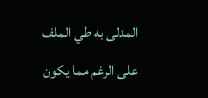المدلى به طي الملف على الرغم مما يكون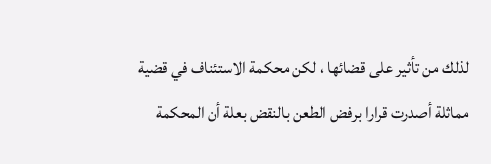لذلك من تأثير على قضائها ، لكن محكمة الاستئناف في قضية مماثلة أصدرت قرارا برفض الطعن بالنقض بعلة أن المحكمة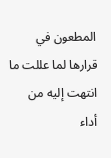المطعون في قرارها لما عللت ما انتهت إليه من أداء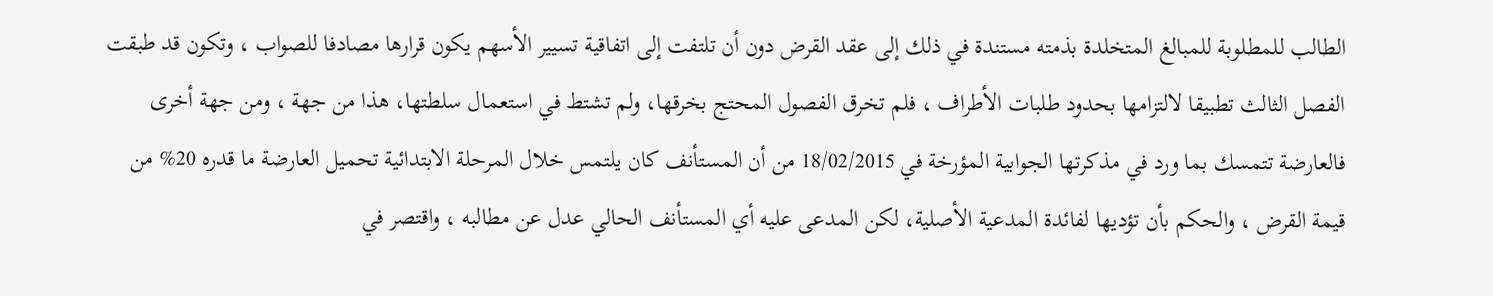الطالب للمطلوبة للمبالغ المتخلدة بذمته مستندة في ذلك إلى عقد القرض دون أن تلتفت إلى اتفاقية تسيير الأسهم يكون قرارها مصادفا للصواب ، وتكون قد طبقت الفصل الثالث تطبيقا لالتزامها بحدود طلبات الأطراف ، فلم تخرق الفصول المحتج بخرقها، ولم تشتط في استعمال سلطتها، هذا من جهة ، ومن جهة أخرى فالعارضة تتمسك بما ورد في مذكرتها الجوابية المؤرخة في 18/02/2015 من أن المستأنف كان يلتمس خلال المرحلة الابتدائية تحميل العارضة ما قدره 20% من قيمة القرض ، والحكم بأن تؤديها لفائدة المدعية الأصلية، لكن المدعى عليه أي المستأنف الحالي عدل عن مطالبه ، واقتصر في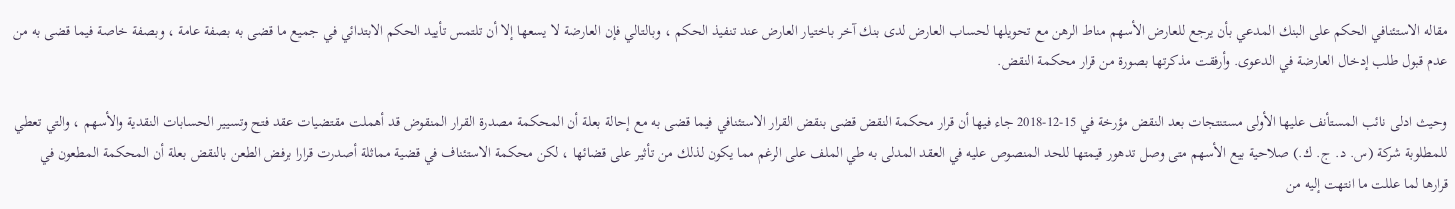مقاله الاستئنافي الحكم على البنك المدعي بأن يرجع للعارض الأسهم مناط الرهن مع تحويلها لحساب العارض لدى بنك آخر باختيار العارض عند تنفيذ الحكم ، وبالتالي فإن العارضة لا يسعها إلا أن تلتمس تأييد الحكم الابتدائي في جميع ما قضى به بصفة عامة ، وبصفة خاصة فيما قضى به من عدم قبول طلب إدخال العارضة في الدعوى. وأرفقت مذكرتها بصورة من قرار محكمة النقض.

وحيث ادلى نائب المستأنف عليها الأولى مستنتجات بعد النقض مؤرخة في 15-12-2018 جاء فيها أن قرار محكمة النقض قضى بنقض القرار الاستئنافي فيما قضى به مع إحالة بعلة أن المحكمة مصدرة القرار المنقوض قد أهملت مقتضيات عقد فتح وتسيير الحسابات النقدية والأسهم ، والتي تعطي للمطلوبة شركة (س. د. ج. ك.) صلاحية بيع الأسهم متى وصل تدهور قيمتها للحد المنصوص عليه في العقد المدلى به طي الملف على الرغم مما يكون لذلك من تأثير على قضائها ، لكن محكمة الاستئناف في قضية مماثلة أصدرت قرارا برفض الطعن بالنقض بعلة أن المحكمة المطعون في قرارها لما عللت ما انتهت إليه من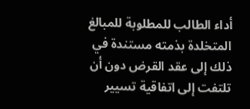أداء الطالب للمطلوبة للمبالغ المتخلدة بذمته مستندة في ذلك إلى عقد القرض دون أن تلتفت إلى اتفاقية تسيير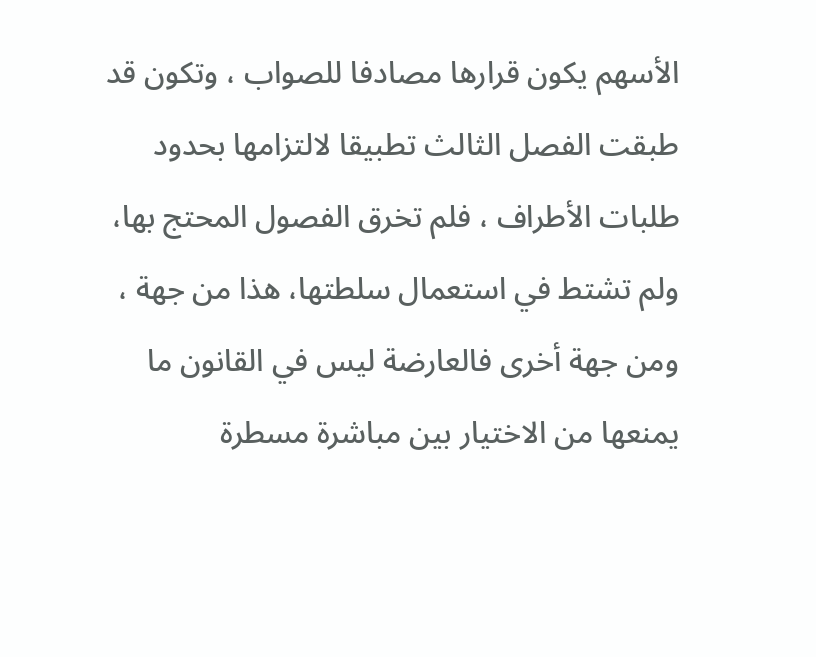الأسهم يكون قرارها مصادفا للصواب ، وتكون قد طبقت الفصل الثالث تطبيقا لالتزامها بحدود طلبات الأطراف ، فلم تخرق الفصول المحتج بها، ولم تشتط في استعمال سلطتها، هذا من جهة ، ومن جهة أخرى فالعارضة ليس في القانون ما يمنعها من الاختيار بين مباشرة مسطرة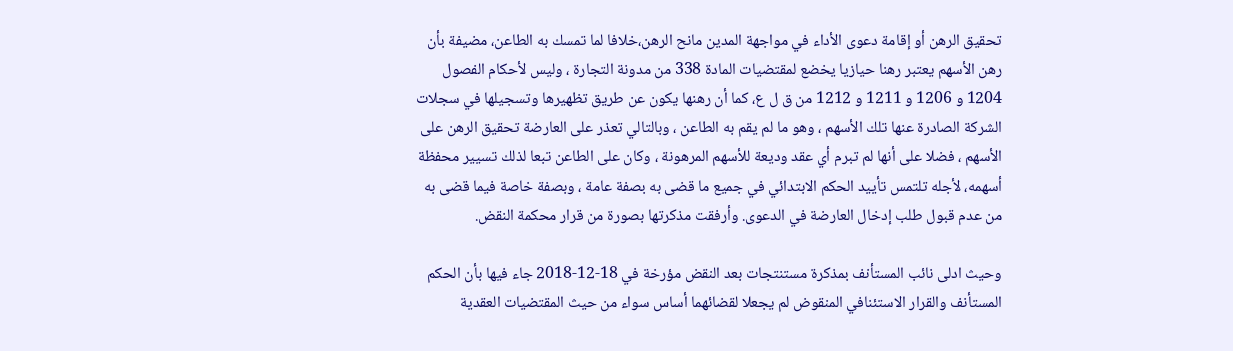تحقيق الرهن أو إقامة دعوى الأداء في مواجهة المدين مانح الرهن،خلافا لما تمسك به الطاعن، مضيفة بأن رهن الأسهم يعتبر رهنا حيازيا يخضع لمقتضيات المادة 338 من مدونة التجارة ، وليس لأحكام الفصول 1204 و 1206 و 1211 و 1212 من ق ل ع، كما أن رهنها يكون عن طريق تظهيرها وتسجيلها في سجلات الشركة الصادرة عنها تلك الأسهم ، وهو ما لم يقم به الطاعن ، وبالتالي تعذر على العارضة تحقيق الرهن على الأسهم ، فضلا على أنها لم تبرم أي عقد وديعة للأسهم المرهونة ، وكان على الطاعن تبعا لذلك تسيير محفظة أسهمه، لأجله تلتمس تأييد الحكم الابتدائي في جميع ما قضى به بصفة عامة ، وبصفة خاصة فيما قضى به من عدم قبول طلب إدخال العارضة في الدعوى. وأرفقت مذكرتها بصورة من قرار محكمة النقض.

وحيث ادلى نائب المستأنف بمذكرة مستنتجات بعد النقض مؤرخة في 18-12-2018 جاء فيها بأن الحكم المستأنف والقرار الاستئنافي المنقوض لم يجعلا لقضائهما أساس سواء من حيث المقتضيات العقدية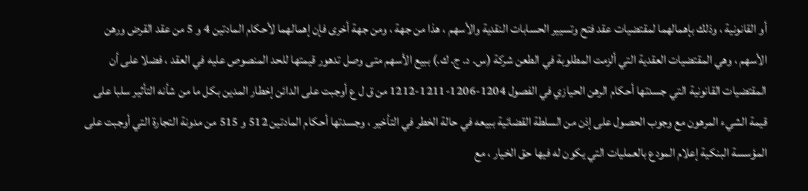أو القانونية ، وذلك بإهمالهما لمقتضيات عقد فتح وتسيير الحسابات النقدية والأسهم ، هذا من جهة ، ومن جهة أخرى فإن إهمالهما لأحكام المادتين 4 و 5 من عقد القرض ورهن الأسهم ، وهي المقتضيات العقدية التي ألزمت المطلوبة في الطعن شركة (س. د. ج. ك.) ببيع الأسهم متى وصل تدهور قيمتها للحد المنصوص عليه في العقد ، فضلا على أن المقتضيات القانونية التي جسدتها أحكام الرهن الحيازي في الفصول 1204-1206-1211-1212 من ق ل ع أوجبت على الدائن إخطار المدين بكل ما من شأنه التأثير سلبا على قيمة الشيء المرهون مع وجوب الحصول على إذن من السلطة القضائية ببيعه في حالة الخطر في التأخير ، وجسدتها أحكام المادتين 512 و 515 من مدونة التجارة التي أوجبت على المؤسسة البنكية إعلام المودع بالعمليات التي يكون له فيها حق الخيار ، مع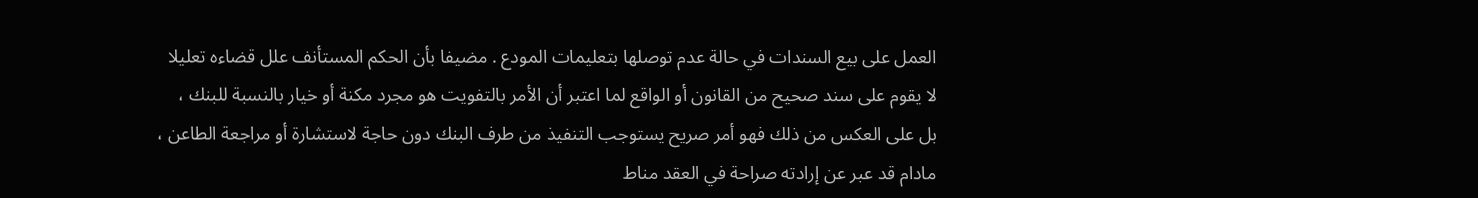العمل على بيع السندات في حالة عدم توصلها بتعليمات المودع . مضيفا بأن الحكم المستأنف علل قضاءه تعليلا لا يقوم على سند صحيح من القانون أو الواقع لما اعتبر أن الأمر بالتفويت هو مجرد مكنة أو خيار بالنسبة للبنك ، بل على العكس من ذلك فهو أمر صريح يستوجب التنفيذ من طرف البنك دون حاجة لاستشارة أو مراجعة الطاعن ، مادام قد عبر عن إرادته صراحة في العقد مناط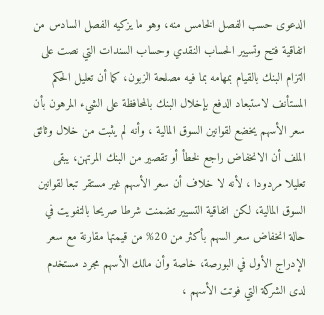الدعوى حسب الفصل الخامس منه، وهو ما يزكيه الفصل السادس من اتفاقية فتح وتسيير الحساب النقدي وحساب السندات التي نصت على التزام البنك بالقيام بمهامه بما فيه مصلحة الزبون، كما أن تعليل الحكم المستأنف لاستبعاد الدفع بإخلال البنك بالمحافظة على الشيء المرهون بأن سعر الأسهم يخضع لقوانين السوق المالية ، وأنه لم يثبت من خلال وثائق الملف أن الانخفاض راجع لخطأ أو تقصير من البنك المرتهن، يبقى تعليلا مردودا ، لأنه لا خلاف أن سعر الأسهم غير مستقر تبعا لقوانين السوق المالية، لكن اتفاقية التسيير تضمنت شرطا صريحا بالتفويت في حالة انخفاض سعر السهم بأكثر من 20% من قيمتها مقارنة مع سعر الإدراج الأول في البورصة، خاصة وأن مالك الأسهم مجرد مستخدم لدى الشركة التي فوتت الأسهم ،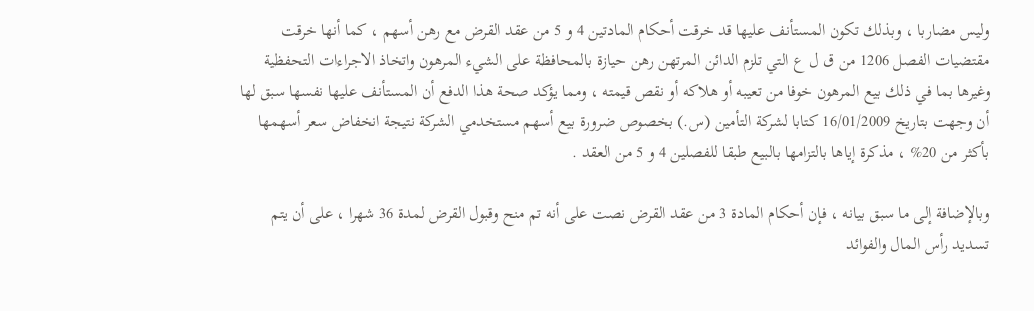وليس مضاربا ، وبذلك تكون المستأنف عليها قد خرقت أحكام المادتين 4 و 5 من عقد القرض مع رهن أسهم ، كما أنها خرقت مقتضيات الفصل 1206 من ق ل ع التي تلزم الدائن المرتهن رهن حيازة بالمحافظة على الشيء المرهون واتخاذ الاجراءات التحفظية وغيرها بما في ذلك بيع المرهون خوفا من تعيبه أو هلاكه أو نقص قيمته ، ومما يؤكد صحة هذا الدفع أن المستأنف عليها نفسها سبق لها أن وجهت بتاريخ 16/01/2009 كتابا لشركة التأمين (س.) بخصوص ضرورة بيع أسهم مستخدمي الشركة نتيجة انخفاض سعر أسهمها بأكثر من 20% ، مذكرة إياها بالتزامها بالبيع طبقا للفصلين 4 و 5 من العقد .

وبالإضافة إلى ما سبق بيانه ، فإن أحكام المادة 3 من عقد القرض نصت على أنه تم منح وقبول القرض لمدة 36 شهرا ، على أن يتم تسديد رأس المال والفوائد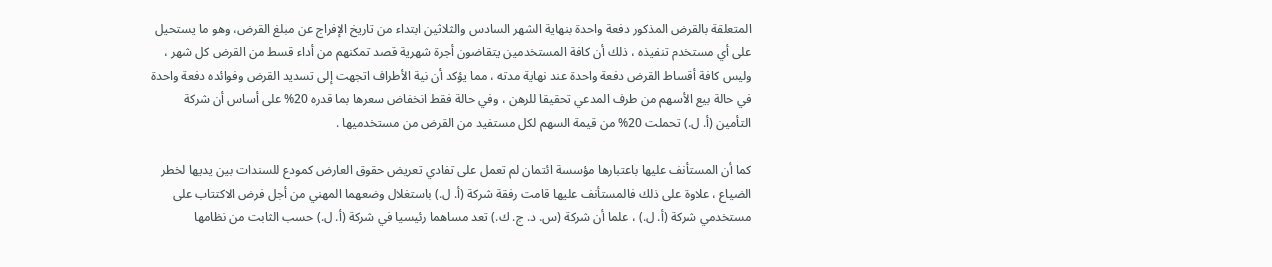المتعلقة بالقرض المذكور دفعة واحدة بنهاية الشهر السادس والثلاثين ابتداء من تاريخ الإفراج عن مبلغ القرض، وهو ما يستحيل على أي مستخدم تنفيذه ، ذلك أن كافة المستخدمين يتقاضون أجرة شهرية قصد تمكنهم من أداء قسط من القرض كل شهر ، وليس كافة أقساط القرض دفعة واحدة عند نهاية مدته ، مما يؤكد أن نية الأطراف اتجهت إلى تسديد القرض وفوائده دفعة واحدة في حالة بيع الأسهم من طرف المدعي تحقيقا للرهن ، وفي حالة فقط انخفاض سعرها بما قدره 20% على أساس أن شركة التأمين (أ. ل.) تحملت 20% من قيمة السهم لكل مستفيد من القرض من مستخدميها .

كما أن المستأنف عليها باعتبارها مؤسسة ائتمان لم تعمل على تفادي تعريض حقوق العارض كمودع للسندات بين يديها لخطر الضياع ، علاوة على ذلك فالمستأنف عليها قامت رفقة شركة (أ. ل.) باستغلال وضعهما المهني من أجل فرض الاكتتاب على مستخدمي شركة (أ. ل.) ، علما أن شركة (س. د. ج. ك.) تعد مساهما رئيسيا في شركة (أ. ل.) حسب الثابت من نظامها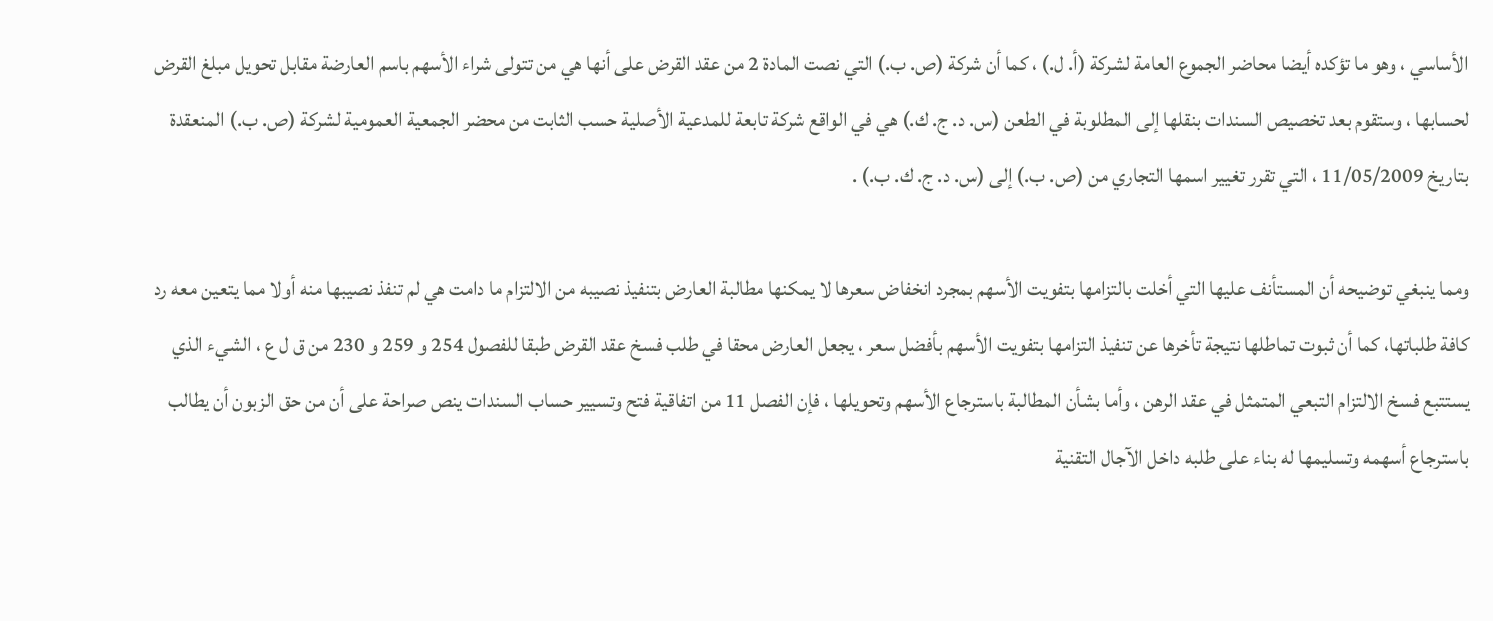الأساسي ، وهو ما تؤكده أيضا محاضر الجموع العامة لشركة (أ. ل.) ، كما أن شركة (ص. ب.) التي نصت المادة 2 من عقد القرض على أنها هي من تتولى شراء الأسهم باسم العارضة مقابل تحويل مبلغ القرض لحسابها ، وستقوم بعد تخصيص السندات بنقلها إلى المطلوبة في الطعن (س. د. ج. ك.) هي في الواقع شركة تابعة للمدعية الأصلية حسب الثابت من محضر الجمعية العمومية لشركة (ص. ب.) المنعقدة بتاريخ 11/05/2009 ، التي تقرر تغيير اسمها التجاري من (ص. ب.) إلى (س. د. ج. ك. ب.) .

ومما ينبغي توضيحه أن المستأنف عليها التي أخلت بالتزامها بتفويت الأسهم بمجرد انخفاض سعرها لا يمكنها مطالبة العارض بتنفيذ نصيبه من الالتزام ما دامت هي لم تنفذ نصيبها منه أولا مما يتعين معه رد كافة طلباتها، كما أن ثبوت تماطلها نتيجة تأخرها عن تنفيذ التزامها بتفويت الأسهم بأفضل سعر ، يجعل العارض محقا في طلب فسخ عقد القرض طبقا للفصول 254 و 259 و 230 من ق ل ع ، الشيء الذي يستتبع فسخ الالتزام التبعي المتمثل في عقد الرهن ، وأما بشأن المطالبة باسترجاع الأسهم وتحويلها ، فإن الفصل 11 من اتفاقية فتح وتسيير حساب السندات ينص صراحة على أن من حق الزبون أن يطالب باسترجاع أسهمه وتسليمها له بناء على طلبه داخل الآجال التقنية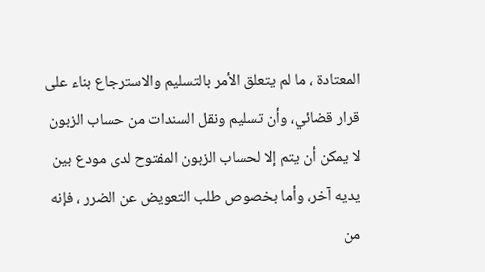المعتادة ، ما لم يتعلق الأمر بالتسليم والاسترجاع بناء على قرار قضائي، وأن تسليم ونقل السندات من حساب الزبون لا يمكن أن يتم إلا لحساب الزبون المفتوح لدى مودع بين يديه آخر، وأما بخصوص طلب التعويض عن الضرر ، فإنه من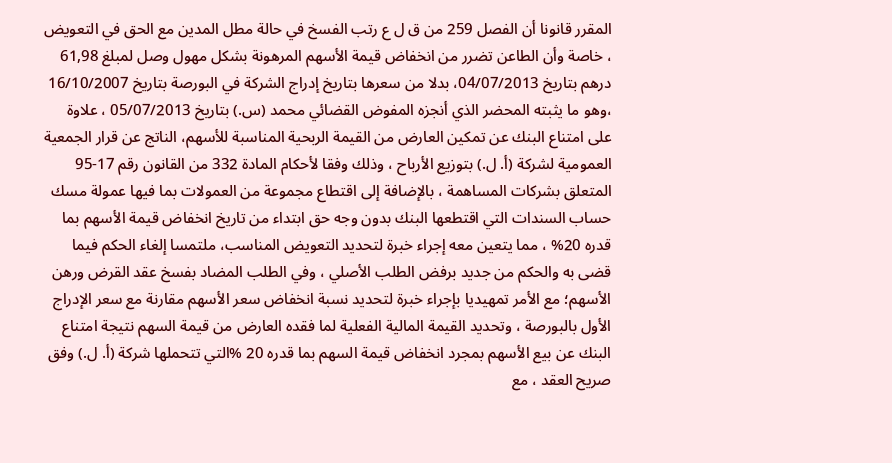المقرر قانونا أن الفصل 259 من ق ل ع رتب الفسخ في حالة مطل المدين مع الحق في التعويض ، خاصة وأن الطاعن تضرر من انخفاض قيمة الأسهم المرهونة بشكل مهول وصل لمبلغ 61,98 درهم بتاريخ 04/07/2013، بدلا من سعرها بتاريخ إدراج الشركة في البورصة بتاريخ 16/10/2007 ،وهو ما يثبته المحضر الذي أنجزه المفوض القضائي محمد (س.) بتاريخ 05/07/2013 ، علاوة على امتناع البنك عن تمكين العارض من القيمة الربحية المناسبة للأسهم، الناتج عن قرار الجمعية العمومية لشركة (أ. ل.) بتوزيع الأرباح ، وذلك وفقا لأحكام المادة 332 من القانون رقم 17-95 المتعلق بشركات المساهمة ، بالإضافة إلى اقتطاع مجموعة من العمولات بما فيها عمولة مسك حساب السندات التي اقتطعها البنك بدون وجه حق ابتداء من تاريخ انخفاض قيمة الأسهم بما قدره 20% ، مما يتعين معه إجراء خبرة لتحديد التعويض المناسب، ملتمسا إلغاء الحكم فيما قضى به والحكم من جديد برفض الطلب الأصلي ، وفي الطلب المضاد بفسخ عقد القرض ورهن الأسهم؛ مع الأمر تمهيديا بإجراء خبرة لتحديد نسبة انخفاض سعر الأسهم مقارنة مع سعر الإدراج الأول بالبورصة ، وتحديد القيمة المالية الفعلية لما فقده العارض من قيمة السهم نتيجة امتناع البنك عن بيع الأسهم بمجرد انخفاض قيمة السهم بما قدره 20 %التي تتحملها شركة (أ. ل.) وفق صريح العقد ، مع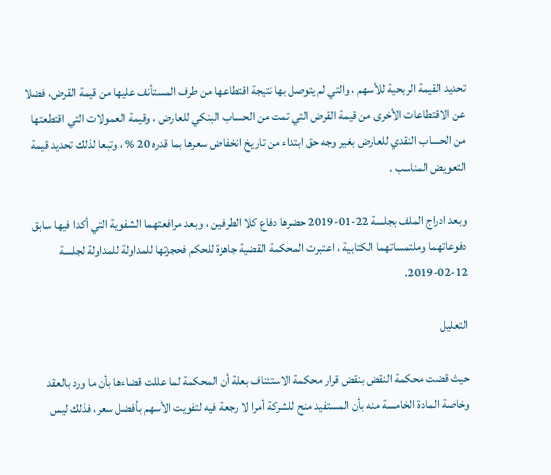تحديد القيمة الربحية للأسهم ، والتي لم يتوصل بها نتيجة اقتطاعها من طرف المستأنف عليها من قيمة القرض، فضلا عن الاقتطاعات الأخرى من قيمة القرض التي تمت من الحساب البنكي للعارض ، وقيمة العمولات التي اقتطعتها من الحساب النقدي للعارض بغير وجه حق ابتداء من تاريخ انخفاض سعرها بما قدره 20 % ، وتبعا لذلك تحديد قيمة التعويض المناسب .

وبعد ادراج الملف بجلسة 22-01-2019 حضرها دفاع كلا الطرفين ، وبعد مرافعتهما الشفوية التي أكدا فيها سابق دفوعاتهما وملتمساتهما الكتابية ، اعتبرت المحكمة القضية جاهزة للحكم فحجزتها للمداولة للمداولة لجلسة 12-02-2019.

التعليل

حيث قضت محكمة النقض بنقض قرار محكمة الاستئناف بعلة أن المحكمة لما عللت قضاءها بأن ما ورد بالعقد وخاصة المادة الخامسة منه بأن المستفيد منح للشركة أمرا لا رجعة فيه لتفويت الأسهم بأفضل سعر، فذلك ليس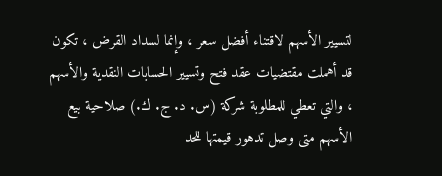لتسيير الأسهم لاقتناء أفضل سعر ، وإنما لسداد القرض ، تكون قد أهملت مقتضيات عقد فتح وتسيير الحسابات النقدية والأسهم ، والتي تعطي للمطلوبة شركة (س. د. ج. ك.) صلاحية بيع الأسهم متى وصل تدهور قيمتها للحد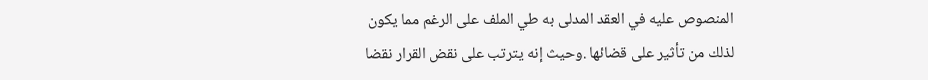المنصوص عليه في العقد المدلى به طي الملف على الرغم مما يكون لذلك من تأثير على قضائها .وحيث إنه يترتب على نقض القرار نقضا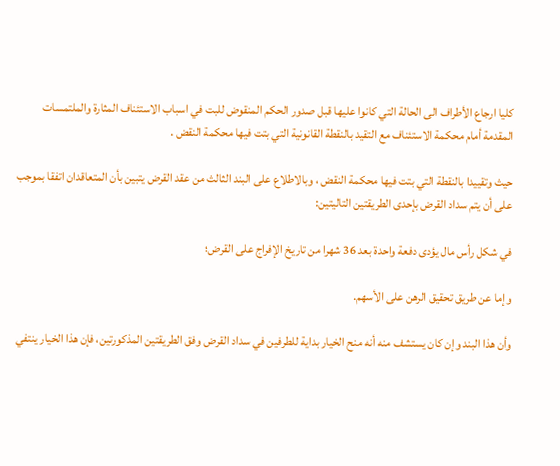كليا ارجاع الأطراف الى الحالة التي كانوا عليها قبل صدور الحكم المنقوض للبت في اسباب الاستئناف المثارة والملتمسات المقدمة أمام محكمة الاستئناف مع التقيد بالنقطة القانونية التي بتت فيها محكمة النقض .

حيث وتقييدا بالنقطة التي بتت فيها محكمة النقض ، وبالاطلاع على البند الثالث من عقد القرض يتبين بأن المتعاقدان اتفقا بموجب على أن يتم سداد القرض بإحدى الطريقتين التاليتين:

في شكل رأس مال يؤدى دفعة واحدة بعد 36 شهرا من تاريخ الإفراج على القرض؛

وإما عن طريق تحقيق الرهن على الأسهم.

وأن هذا البند وإن كان يستشف منه أنه منح الخيار بداية للطرفين في سداد القرض وفق الطريقتين المذكورتين، فإن هذا الخيار ينتفي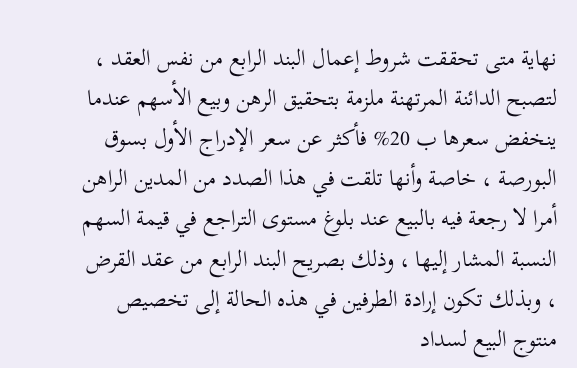نهاية متى تحققت شروط إعمال البند الرابع من نفس العقد ، لتصبح الدائنة المرتهنة ملزمة بتحقيق الرهن وبيع الأسهم عندما ينخفض سعرها ب 20% فأكثر عن سعر الإدراج الأول بسوق البورصة ، خاصة وأنها تلقت في هذا الصدد من المدين الراهن أمرا لا رجعة فيه بالبيع عند بلوغ مستوى التراجع في قيمة السهم النسبة المشار إليها ، وذلك بصريح البند الرابع من عقد القرض ، وبذلك تكون إرادة الطرفين في هذه الحالة إلى تخصيص منتوج البيع لسداد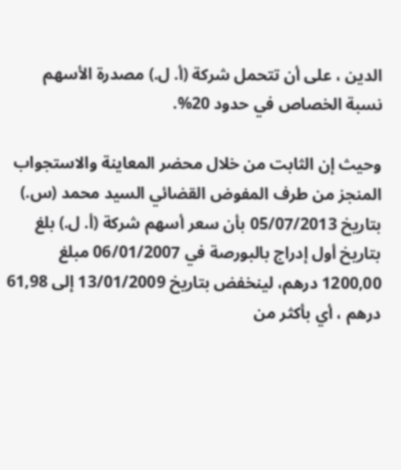الدين ، على أن تتحمل شركة (أ. ل.) مصدرة الأسهم نسبة الخصاص في حدود 20%.

وحيث إن الثابت من خلال محضر المعاينة والاستجواب المنجز من طرف المفوض القضائي السيد محمد (س.) بتاريخ 05/07/2013 بأن سعر أسهم شركة (أ. ل.) بلغ بتاريخ أول إدراج بالبورصة في 06/01/2007 مبلغ 1200,00 درهم، لينخفض بتاريخ 13/01/2009 إلى 61,98 درهم ، أي بأكثر من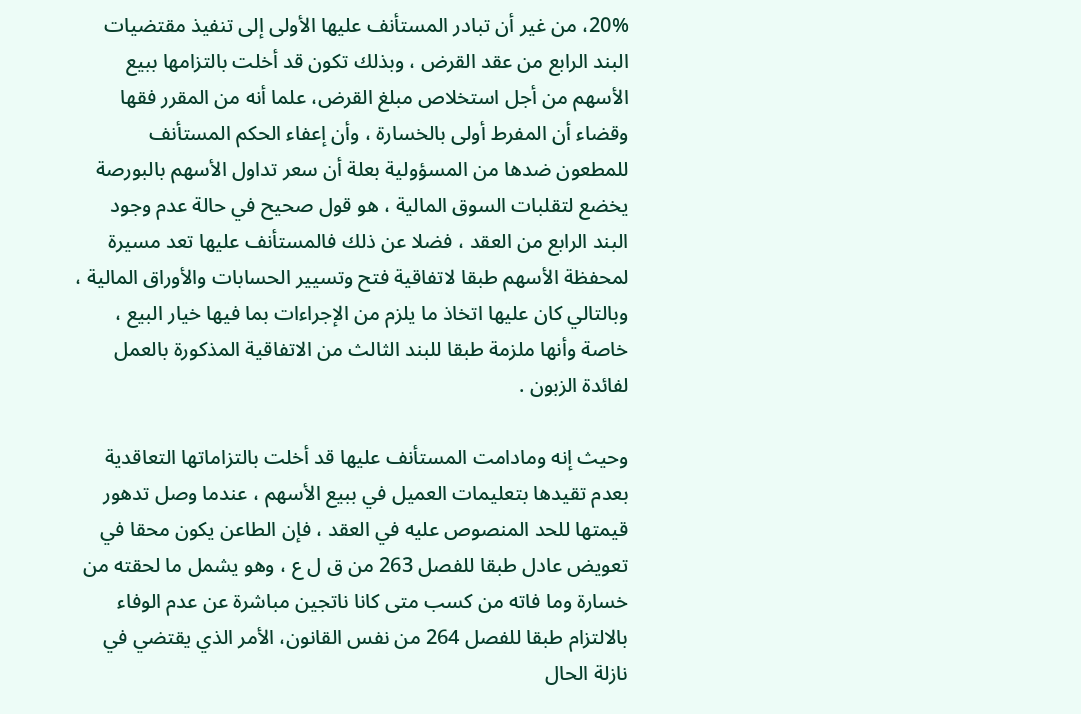20%، من غير أن تبادر المستأنف عليها الأولى إلى تنفيذ مقتضيات البند الرابع من عقد القرض ، وبذلك تكون قد أخلت بالتزامها ببيع الأسهم من أجل استخلاص مبلغ القرض، علما أنه من المقرر فقها وقضاء أن المفرط أولى بالخسارة ، وأن إعفاء الحكم المستأنف للمطعون ضدها من المسؤولية بعلة أن سعر تداول الأسهم بالبورصة يخضع لتقلبات السوق المالية ، هو قول صحيح في حالة عدم وجود البند الرابع من العقد ، فضلا عن ذلك فالمستأنف عليها تعد مسيرة لمحفظة الأسهم طبقا لاتفاقية فتح وتسيير الحسابات والأوراق المالية ، وبالتالي كان عليها اتخاذ ما يلزم من الإجراءات بما فيها خيار البيع ، خاصة وأنها ملزمة طبقا للبند الثالث من الاتفاقية المذكورة بالعمل لفائدة الزبون .

وحيث إنه ومادامت المستأنف عليها قد أخلت بالتزاماتها التعاقدية بعدم تقيدها بتعليمات العميل في ببيع الأسهم ، عندما وصل تدهور قيمتها للحد المنصوص عليه في العقد ، فإن الطاعن يكون محقا في تعويض عادل طبقا للفصل 263 من ق ل ع ، وهو يشمل ما لحقته من خسارة وما فاته من كسب متى كانا ناتجين مباشرة عن عدم الوفاء بالالتزام طبقا للفصل 264 من نفس القانون، الأمر الذي يقتضي في نازلة الحال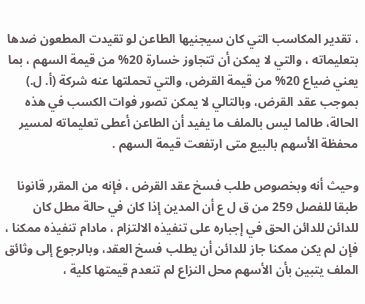، تقدير المكاسب التي كان سيجنيها الطاعن لو تقيدت المطعون ضدها بتعليماته ، والتي لا يمكن أن تتجاوز خسارة 20% من قيمة السهم ، بما يعني ضياع 20% من قيمة القرض، والتي تحملتها عنه شركة (أ. ل.) بموجب عقد القرض، وبالتالي لا يمكن تصور فوات الكسب في هذه الحالة، طالما ليس بالملف ما يفيد أن الطاعن أعطى تعليماته لمسير محفظة الأسهم بالبيع متى ارتفعت قيمة السهم .

وحيث أنه وبخصوص طلب فسخ عقد القرض ، فإنه من المقرر قانونا طبقا للفصل 259 من ق ل ع أن المدين إذا كان في حالة مطل كان للدائن للدائن الحق في إجباره على تنفيذه الالتزام ، مادام تنفيذه ممكنا ، فإن لم يكن ممكنا جاز للدائن أن يطلب فسخ العقد، وبالرجوع إلى وثائق الملف يتبين بأن الأسهم محل النزاع لم تنعدم قيمتها كلية ،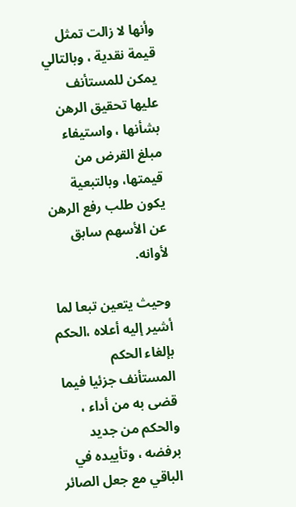وأنها لا زالت تمثل قيمة نقدية ، وبالتالي يمكن للمستأنف عليها تحقيق الرهن بشأنها ، واستيفاء مبلغ القرض من قيمتها، وبالتبعية يكون طلب رفع الرهن عن الأسهم سابق لأوانه.

وحيث يتعين تبعا لما أشير إليه أعلاه ،الحكم بإلغاء الحكم المستأنف جزئيا فيما قضى به من أداء ، والحكم من جديد برفضه ، وتأييده في الباقي مع جعل الصائر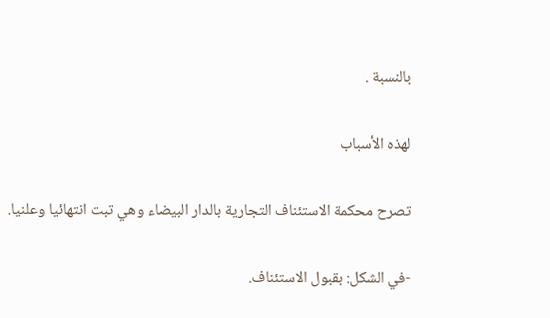بالنسبة .

لهذه الأسباب

تصرح محكمة الاستئناف التجارية بالدار البيضاء وهي تبت انتهائيا وعلنيا.

-في الشكل: بقبول الاستئناف.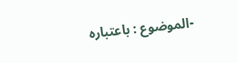-الموضوع : باعتباره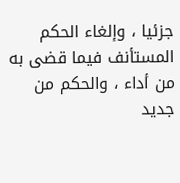جزئيا ، وإلغاء الحكم المستأنف فيما قضى به من أداء ، والحكم من جديد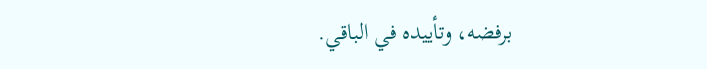برفضه، وتأييده في الباقي.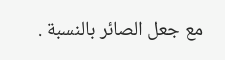مع جعل الصائر بالنسبة .